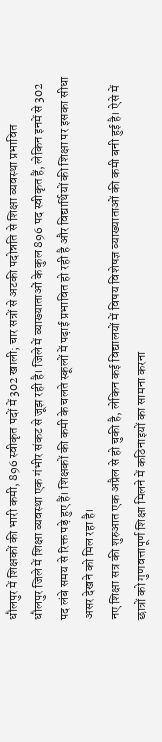धौलपुर में शिक्षकों की भारी कमी, 896 स्वीकृत पदों में 302 खाली; चार सत्रों से अटकी पदोन्नति से शिक्षा व्यवस्था प्रभावित
धौलपुर जिले में शिक्षा व्यवस्था एक गंभीर संकट से जूझ रही है। जिले में व्याख्याताओं के कुल 896 पद स्वीकृत हैं, लेकिन इनमें से 302 पद लंबे समय से रिक्त पड़े हुए हैं। शिक्षकों की कमी के चलते स्कूलों में पढ़ाई प्रभावित हो रही है और विद्यार्थियों की शिक्षा पर इसका सीधा असर देखने को मिल रहा है।
नए शिक्षा सत्र की शुरुआत एक अप्रैल से हो चुकी है, लेकिन कई विद्यालयों में विषय विशेषज्ञ व्याख्याताओं की कमी बनी हुई है। ऐसे में छात्रों को गुणवत्तापूर्ण शिक्षा मिलने में कठिनाइयों का सामना करना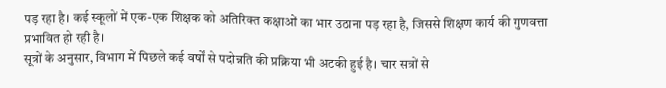पड़ रहा है। कई स्कूलों में एक-एक शिक्षक को अतिरिक्त कक्षाओं का भार उठाना पड़ रहा है, जिससे शिक्षण कार्य की गुणवत्ता प्रभावित हो रही है।
सूत्रों के अनुसार, विभाग में पिछले कई वर्षों से पदोन्नति की प्रक्रिया भी अटकी हुई है। चार सत्रों से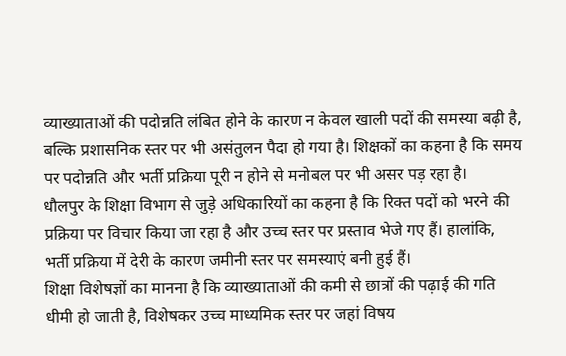व्याख्याताओं की पदोन्नति लंबित होने के कारण न केवल खाली पदों की समस्या बढ़ी है, बल्कि प्रशासनिक स्तर पर भी असंतुलन पैदा हो गया है। शिक्षकों का कहना है कि समय पर पदोन्नति और भर्ती प्रक्रिया पूरी न होने से मनोबल पर भी असर पड़ रहा है।
धौलपुर के शिक्षा विभाग से जुड़े अधिकारियों का कहना है कि रिक्त पदों को भरने की प्रक्रिया पर विचार किया जा रहा है और उच्च स्तर पर प्रस्ताव भेजे गए हैं। हालांकि, भर्ती प्रक्रिया में देरी के कारण जमीनी स्तर पर समस्याएं बनी हुई हैं।
शिक्षा विशेषज्ञों का मानना है कि व्याख्याताओं की कमी से छात्रों की पढ़ाई की गति धीमी हो जाती है, विशेषकर उच्च माध्यमिक स्तर पर जहां विषय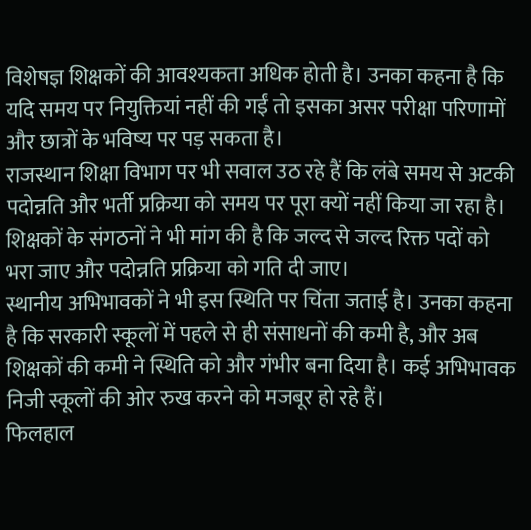विशेषज्ञ शिक्षकों की आवश्यकता अधिक होती है। उनका कहना है कि यदि समय पर नियुक्तियां नहीं की गईं तो इसका असर परीक्षा परिणामों और छात्रों के भविष्य पर पड़ सकता है।
राजस्थान शिक्षा विभाग पर भी सवाल उठ रहे हैं कि लंबे समय से अटकी पदोन्नति और भर्ती प्रक्रिया को समय पर पूरा क्यों नहीं किया जा रहा है। शिक्षकों के संगठनों ने भी मांग की है कि जल्द से जल्द रिक्त पदों को भरा जाए और पदोन्नति प्रक्रिया को गति दी जाए।
स्थानीय अभिभावकों ने भी इस स्थिति पर चिंता जताई है। उनका कहना है कि सरकारी स्कूलों में पहले से ही संसाधनों की कमी है, और अब शिक्षकों की कमी ने स्थिति को और गंभीर बना दिया है। कई अभिभावक निजी स्कूलों की ओर रुख करने को मजबूर हो रहे हैं।
फिलहाल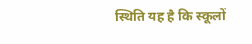स्थिति यह है कि स्कूलों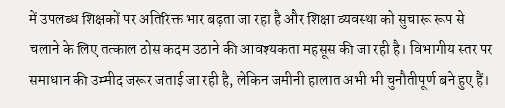में उपलब्ध शिक्षकों पर अतिरिक्त भार बढ़ता जा रहा है और शिक्षा व्यवस्था को सुचारू रूप से चलाने के लिए तत्काल ठोस कदम उठाने की आवश्यकता महसूस की जा रही है। विभागीय स्तर पर समाधान की उम्मीद जरूर जताई जा रही है, लेकिन जमीनी हालात अभी भी चुनौतीपूर्ण बने हुए हैं।